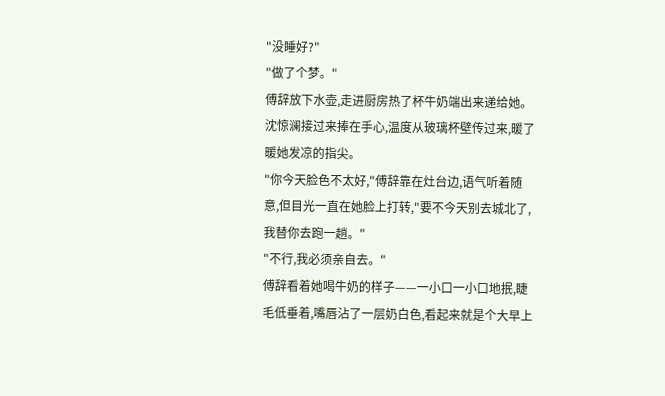"没睡好?"
"做了个梦。"
傅辞放下水壶,走进厨房热了杯牛奶端出来递给她。
沈惊澜接过来捧在手心,温度从玻璃杯壁传过来,暖了暖她发凉的指尖。
"你今天脸色不太好,"傅辞靠在灶台边,语气听着随意,但目光一直在她脸上打转,"要不今天别去城北了,我替你去跑一趟。"
"不行,我必须亲自去。"
傅辞看着她喝牛奶的样子——一小口一小口地抿,睫毛低垂着,嘴唇沾了一层奶白色,看起来就是个大早上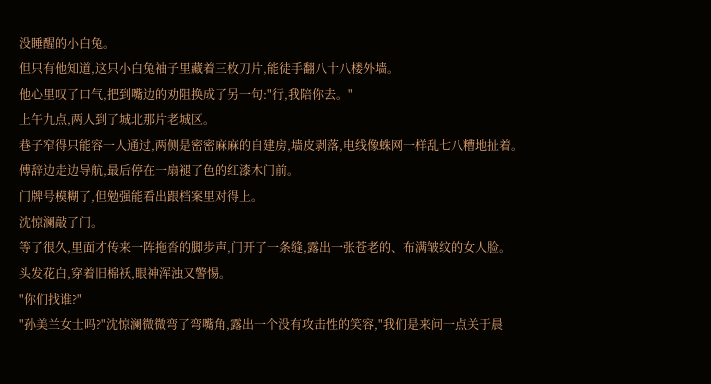没睡醒的小白兔。
但只有他知道,这只小白兔袖子里藏着三枚刀片,能徒手翻八十八楼外墙。
他心里叹了口气,把到嘴边的劝阻换成了另一句:"行,我陪你去。"
上午九点,两人到了城北那片老城区。
巷子窄得只能容一人通过,两侧是密密麻麻的自建房,墙皮剥落,电线像蛛网一样乱七八糟地扯着。
傅辞边走边导航,最后停在一扇褪了色的红漆木门前。
门牌号模糊了,但勉强能看出跟档案里对得上。
沈惊澜敲了门。
等了很久,里面才传来一阵拖沓的脚步声,门开了一条缝,露出一张苍老的、布满皱纹的女人脸。
头发花白,穿着旧棉袄,眼神浑浊又警惕。
"你们找谁?"
"孙美兰女士吗?"沈惊澜微微弯了弯嘴角,露出一个没有攻击性的笑容,"我们是来问一点关于晨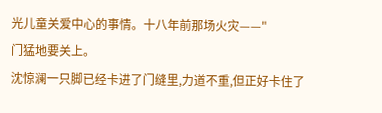光儿童关爱中心的事情。十八年前那场火灾——"
门猛地要关上。
沈惊澜一只脚已经卡进了门缝里,力道不重,但正好卡住了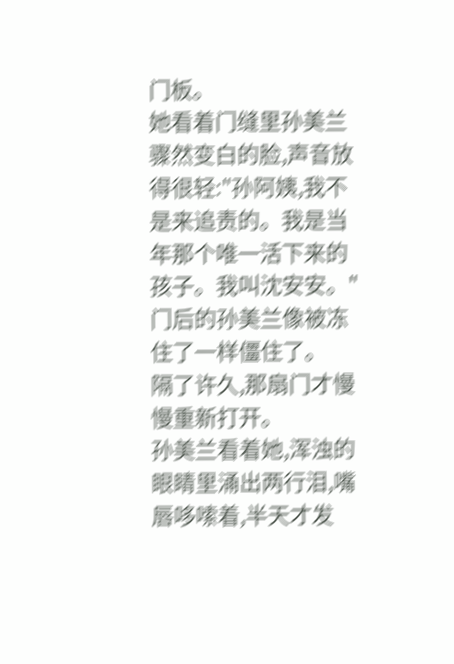门板。
她看着门缝里孙美兰骤然变白的脸,声音放得很轻:"孙阿姨,我不是来追责的。我是当年那个唯一活下来的孩子。我叫沈安安。"
门后的孙美兰像被冻住了一样僵住了。
隔了许久,那扇门才慢慢重新打开。
孙美兰看着她,浑浊的眼睛里涌出两行泪,嘴唇哆嗦着,半天才发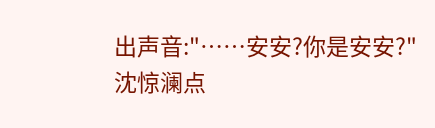出声音:"……安安?你是安安?"
沈惊澜点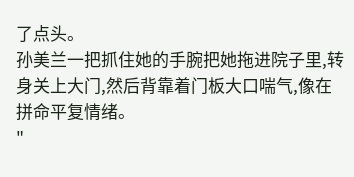了点头。
孙美兰一把抓住她的手腕把她拖进院子里,转身关上大门,然后背靠着门板大口喘气,像在拼命平复情绪。
"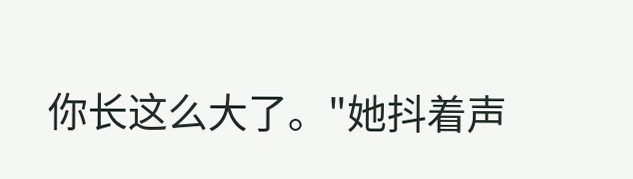你长这么大了。"她抖着声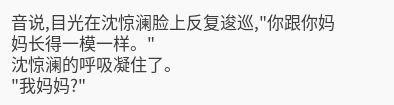音说,目光在沈惊澜脸上反复逡巡,"你跟你妈妈长得一模一样。"
沈惊澜的呼吸凝住了。
"我妈妈?"